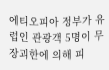에티오피아 정부가 유럽인 관광객 5명이 무장괴한에 의해 피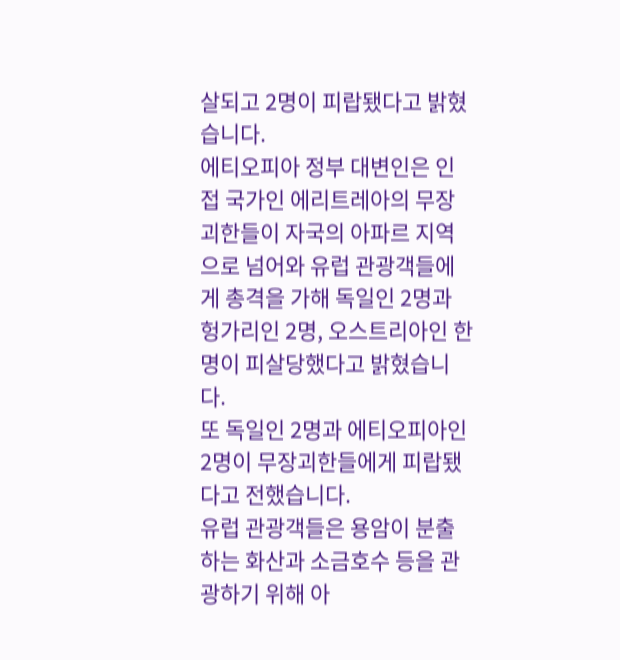살되고 2명이 피랍됐다고 밝혔습니다.
에티오피아 정부 대변인은 인접 국가인 에리트레아의 무장 괴한들이 자국의 아파르 지역으로 넘어와 유럽 관광객들에게 총격을 가해 독일인 2명과 헝가리인 2명, 오스트리아인 한 명이 피살당했다고 밝혔습니다.
또 독일인 2명과 에티오피아인 2명이 무장괴한들에게 피랍됐다고 전했습니다.
유럽 관광객들은 용암이 분출하는 화산과 소금호수 등을 관광하기 위해 아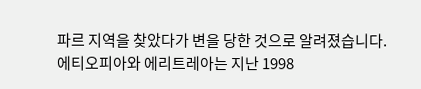파르 지역을 찾았다가 변을 당한 것으로 알려졌습니다.
에티오피아와 에리트레아는 지난 1998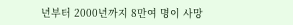년부터 2000년까지 8만여 명이 사망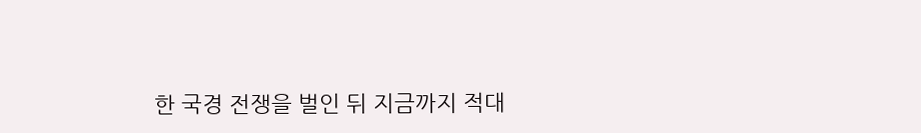한 국경 전쟁을 벌인 뒤 지금까지 적대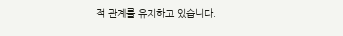적 관계를 유지하고 있습니다.